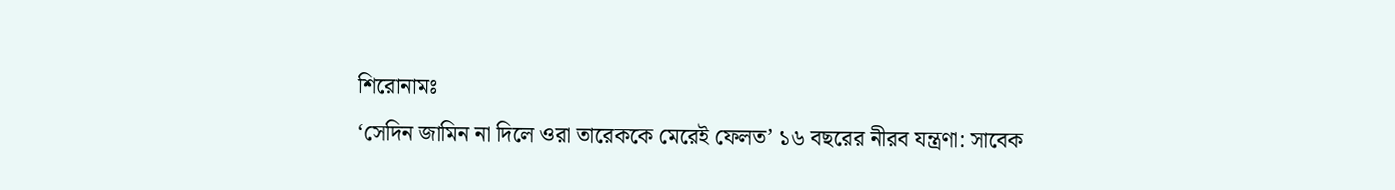শিরোনামঃ
‘সেদিন জামিন না দিলে ওরা তারেককে মেরেই ফেলত’ ১৬ বছরের নীরব যন্ত্রণা: সাবেক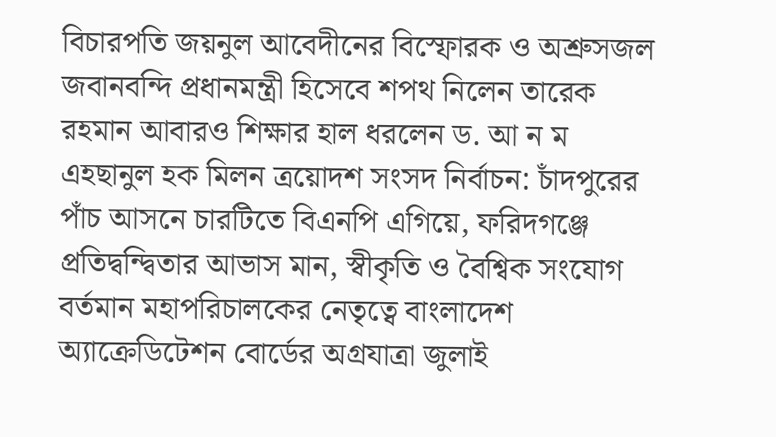বিচারপতি জয়নুল আবেদীনের বিস্ফোরক ও অশ্রুসজল জবানবন্দি প্রধানমন্ত্রী হিসেবে শপথ নিলেন তারেক রহমান আবারও শিক্ষার হাল ধরলেন ড. আ ন ম এহছানুল হক মিলন ত্রয়োদশ সংসদ নির্বাচন: চাঁদপুরের পাঁচ আসনে চারটিতে বিএনপি এগিয়ে, ফরিদগঞ্জে প্রতিদ্বন্দ্বিতার আভাস মান, স্বীকৃতি ও বৈশ্বিক সংযোগ বর্তমান মহাপরিচালকের নেতৃত্বে বাংলাদেশ অ্যাক্রেডিটেশন বোর্ডের অগ্রযাত্রা জুলাই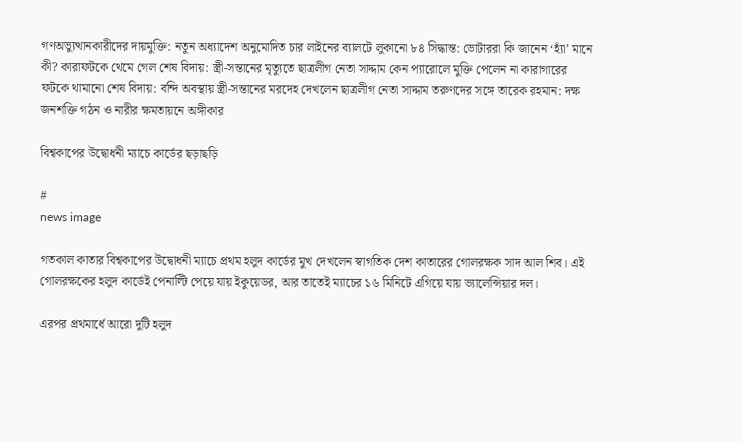গণঅভ্যুত্থানকারীদের দায়মুক্তি: নতুন অধ্যাদেশ অনুমোদিত চার লাইনের ব্যালটে লুকানো ৮৪ সিদ্ধান্ত: ভোটাররা কি জানেন ‘হ্যাঁ’ মানে কী? কারাফটকে থেমে গেল শেষ বিদায়: স্ত্রী-সন্তানের মৃত্যুতে ছাত্রলীগ নেতা সাদ্দাম কেন প্যারোলে মুক্তি পেলেন না কারাগারের ফটকে থামানো শেষ বিদায়: বন্দি অবস্থায় স্ত্রী-সন্তানের মরদেহ দেখলেন ছাত্রলীগ নেতা সাদ্দাম তরুণদের সঙ্গে তারেক রহমান: দক্ষ জনশক্তি গঠন ও নারীর ক্ষমতায়নে অঙ্গীকার

বিশ্বকাপের উদ্বোধনী ম্যাচে কার্ডের ছড়াছড়ি

#
news image

গতকাল কাতার বিশ্বকাপের উদ্বোধনী ম্যাচে প্রথম হলুদ কার্ডের মুখ দেখলেন স্বাগতিক দেশ কাতারের গোলরক্ষক সাদ আল শিব। এই গোলরক্ষকের হলুদ কার্ডেই পেনাল্টি পেয়ে যায় ইকুয়েডর, আর তাতেই ম্যাচের ১৬ মিনিটে এগিয়ে যায় ভ্যালেন্সিয়ার দল।

এরপর প্রথমার্ধে আরো দুটি হলুদ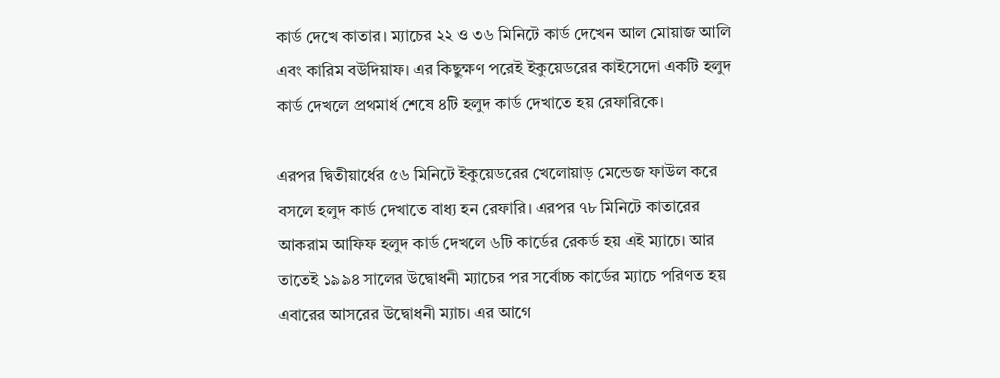কার্ড দেখে কাতার। ম্যাচের ২২ ও ৩৬ মিনিটে কার্ড দেখেন আল মোয়াজ আলি এবং কারিম বউদিয়াফ। এর কিছুক্ষণ পরেই ইকুয়েডরের কাইসেদো একটি হলুদ  কার্ড দেখলে প্রথমার্ধ শেষে ৪টি হলুদ কার্ড দেখাতে হয় রেফারিকে।

এরপর দ্বিতীয়ার্ধের ৫৬ মিনিটে ইকুয়েডরের খেলোয়াড় মেন্ডেজ ফাউল করে বসলে হলুদ কার্ড দেখাতে বাধ্য হন রেফারি। এরপর ৭৮ মিনিটে কাতারের আকরাম আফিফ হলুদ কার্ড দেখলে ৬টি কার্ডের রেকর্ড হয় এই ম্যাচে। আর তাতেই ১৯৯৪ সালের উদ্বোধনী ম্যাচের পর সর্বোচ্চ কার্ডের ম্যাচে পরিণত হয় এবারের আসরের উদ্বোধনী ম্যাচ। এর আগে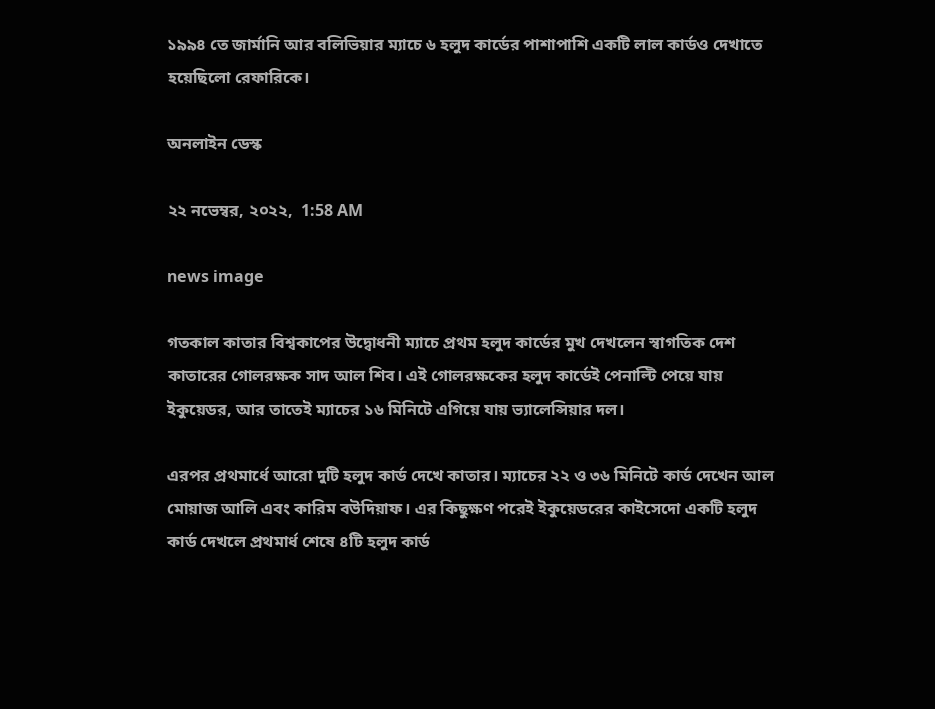১৯৯৪ তে জার্মানি আর বলিভিয়ার ম্যাচে ৬ হলুদ কার্ডের পাশাপাশি একটি লাল কার্ডও দেখাতে হয়েছিলো রেফারিকে।

অনলাইন ডেস্ক

২২ নভেম্বর, ২০২২,  1:58 AM

news image

গতকাল কাতার বিশ্বকাপের উদ্বোধনী ম্যাচে প্রথম হলুদ কার্ডের মুখ দেখলেন স্বাগতিক দেশ কাতারের গোলরক্ষক সাদ আল শিব। এই গোলরক্ষকের হলুদ কার্ডেই পেনাল্টি পেয়ে যায় ইকুয়েডর, আর তাতেই ম্যাচের ১৬ মিনিটে এগিয়ে যায় ভ্যালেন্সিয়ার দল।

এরপর প্রথমার্ধে আরো দুটি হলুদ কার্ড দেখে কাতার। ম্যাচের ২২ ও ৩৬ মিনিটে কার্ড দেখেন আল মোয়াজ আলি এবং কারিম বউদিয়াফ। এর কিছুক্ষণ পরেই ইকুয়েডরের কাইসেদো একটি হলুদ  কার্ড দেখলে প্রথমার্ধ শেষে ৪টি হলুদ কার্ড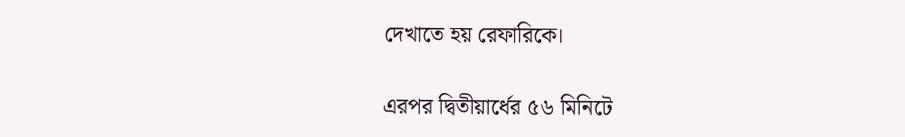দেখাতে হয় রেফারিকে।

এরপর দ্বিতীয়ার্ধের ৫৬ মিনিটে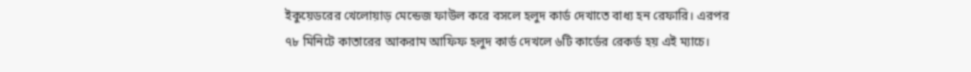ইকুয়েডরের খেলোয়াড় মেন্ডেজ ফাউল করে বসলে হলুদ কার্ড দেখাতে বাধ্য হন রেফারি। এরপর ৭৮ মিনিটে কাতারের আকরাম আফিফ হলুদ কার্ড দেখলে ৬টি কার্ডের রেকর্ড হয় এই ম্যাচে।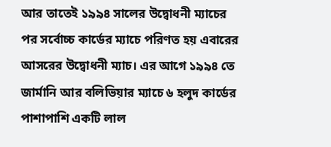আর তাতেই ১৯৯৪ সালের উদ্বোধনী ম্যাচের পর সর্বোচ্চ কার্ডের ম্যাচে পরিণত হয় এবারের আসরের উদ্বোধনী ম্যাচ। এর আগে ১৯৯৪ তে জার্মানি আর বলিভিয়ার ম্যাচে ৬ হলুদ কার্ডের পাশাপাশি একটি লাল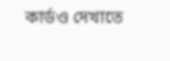কার্ডও দেখাতে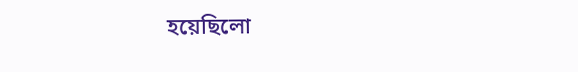হয়েছিলো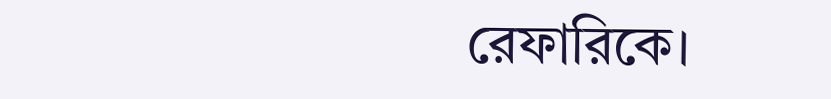রেফারিকে।